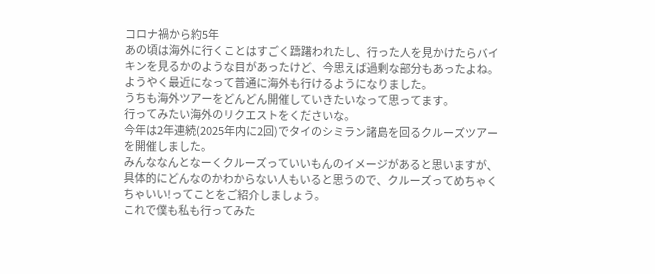コロナ禍から約5年
あの頃は海外に行くことはすごく躊躇われたし、行った人を見かけたらバイキンを見るかのような目があったけど、今思えば過剰な部分もあったよね。
ようやく最近になって普通に海外も行けるようになりました。
うちも海外ツアーをどんどん開催していきたいなって思ってます。
行ってみたい海外のリクエストをくださいな。
今年は2年連続(2025年内に2回)でタイのシミラン諸島を回るクルーズツアーを開催しました。
みんななんとなーくクルーズっていいもんのイメージがあると思いますが、具体的にどんなのかわからない人もいると思うので、クルーズってめちゃくちゃいい!ってことをご紹介しましょう。
これで僕も私も行ってみた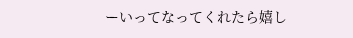ーいってなってくれたら嬉し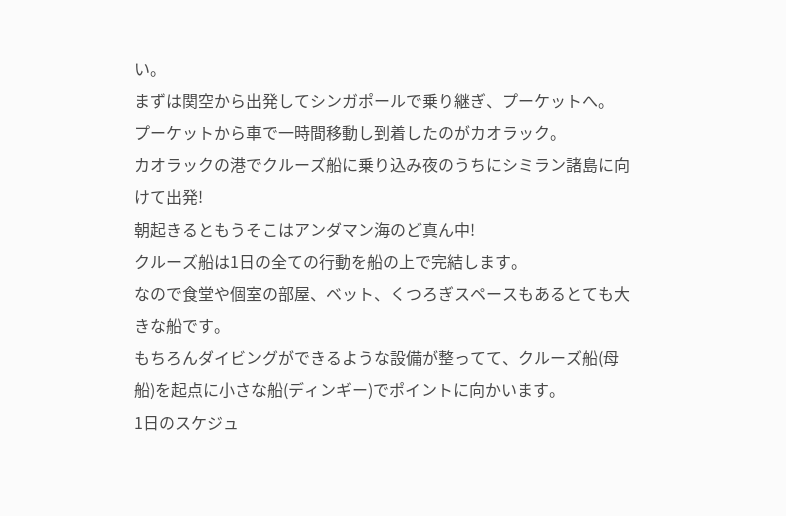い。
まずは関空から出発してシンガポールで乗り継ぎ、プーケットへ。
プーケットから車で一時間移動し到着したのがカオラック。
カオラックの港でクルーズ船に乗り込み夜のうちにシミラン諸島に向けて出発!
朝起きるともうそこはアンダマン海のど真ん中!
クルーズ船は1日の全ての行動を船の上で完結します。
なので食堂や個室の部屋、ベット、くつろぎスペースもあるとても大きな船です。
もちろんダイビングができるような設備が整ってて、クルーズ船(母船)を起点に小さな船(ディンギー)でポイントに向かいます。
1日のスケジュ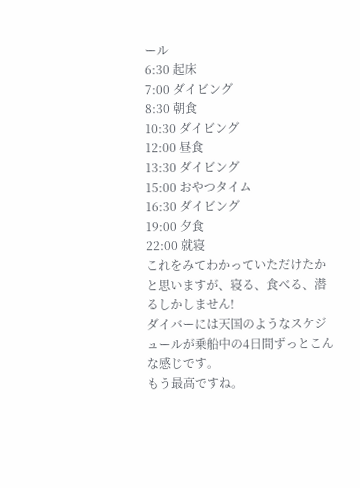ール
6:30 起床
7:00 ダイビング
8:30 朝食
10:30 ダイビング
12:00 昼食
13:30 ダイビング
15:00 おやつタイム
16:30 ダイビング
19:00 夕食
22:00 就寝
これをみてわかっていただけたかと思いますが、寝る、食べる、潜るしかしません!
ダイバーには天国のようなスケジュールが乗船中の4日間ずっとこんな感じです。
もう最高ですね。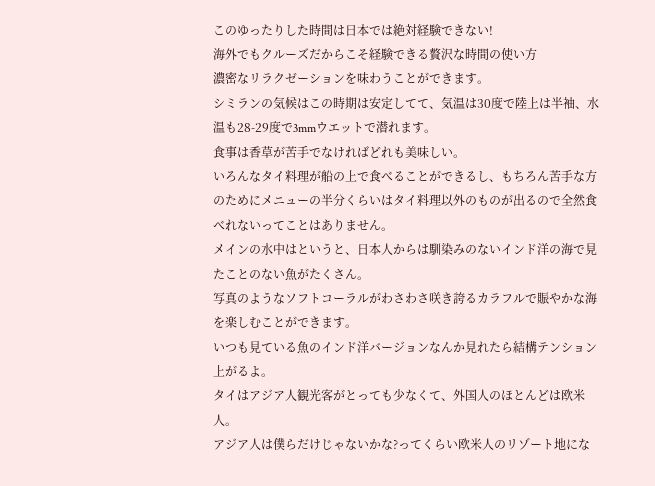このゆったりした時間は日本では絶対経験できない!
海外でもクルーズだからこそ経験できる贅沢な時間の使い方
濃密なリラクゼーションを味わうことができます。
シミランの気候はこの時期は安定してて、気温は30度で陸上は半袖、水温も28-29度で3mmウエットで潜れます。
食事は香草が苦手でなければどれも美味しい。
いろんなタイ料理が船の上で食べることができるし、もちろん苦手な方のためにメニューの半分くらいはタイ料理以外のものが出るので全然食べれないってことはありません。
メインの水中はというと、日本人からは馴染みのないインド洋の海で見たことのない魚がたくさん。
写真のようなソフトコーラルがわさわさ咲き誇るカラフルで賑やかな海を楽しむことができます。
いつも見ている魚のインド洋バージョンなんか見れたら結構テンション上がるよ。
タイはアジア人観光客がとっても少なくて、外国人のほとんどは欧米人。
アジア人は僕らだけじゃないかな?ってくらい欧米人のリゾート地にな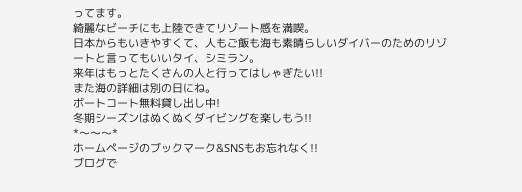ってます。
綺麗なビーチにも上陸できてリゾート感を満喫。
日本からもいきやすくて、人もご飯も海も素晴らしいダイバーのためのリゾートと言ってもいいタイ、シミラン。
来年はもっとたくさんの人と行ってはしゃぎたい!!
また海の詳細は別の日にね。
ボートコート無料貸し出し中!
冬期シーズンはぬくぬくダイビングを楽しもう!!
*〜〜〜*
ホームページのブックマーク&SNSもお忘れなく!!
ブログで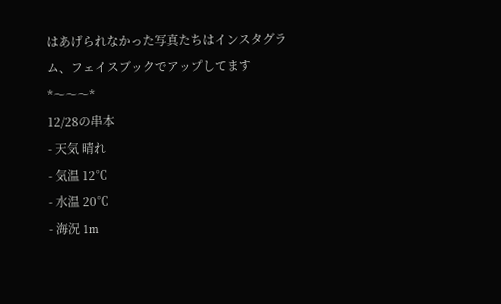はあげられなかった写真たちはインスタグラム、フェイスブックでアップしてます
*〜〜〜*
12/28の串本
- 天気 晴れ
- 気温 12℃
- 水温 20℃
- 海況 1m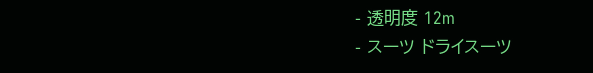- 透明度 12m
- スーツ ドライスーツ